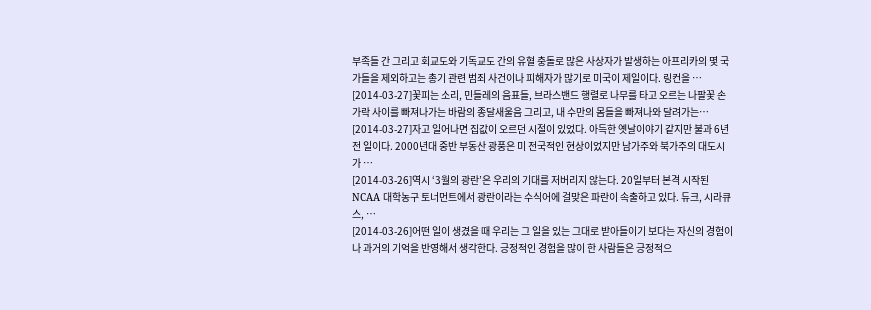부족들 간 그리고 회교도와 기독교도 간의 유혈 충돌로 많은 사상자가 발생하는 아프리카의 몇 국가들을 제외하고는 총기 관련 범죄 사건이나 피해자가 많기로 미국이 제일이다. 링컨을 …
[2014-03-27]꽃피는 소리, 민들레의 음표들, 브라스밴드 행렬로 나무를 타고 오르는 나팔꽃 손가락 사이를 빠져나가는 바람의 종달새울음 그리고, 내 수만의 몸들을 빠져나와 달려가는…
[2014-03-27]자고 일어나면 집값이 오르던 시절이 있었다. 아득한 옛날이야기 같지만 불과 6년 전 일이다. 2000년대 중반 부동산 광풍은 미 전국적인 현상이었지만 남가주와 북가주의 대도시가 …
[2014-03-26]역시 ‘3월의 광란’은 우리의 기대를 저버리지 않는다. 20일부터 본격 시작된 NCAA 대학농구 토너먼트에서 광란이라는 수식어에 걸맞은 파란이 속출하고 있다. 듀크, 시라큐스, …
[2014-03-26]어떤 일이 생겼을 때 우리는 그 일을 있는 그대로 받아들이기 보다는 자신의 경험이나 과거의 기억을 반영해서 생각한다. 긍정적인 경험을 많이 한 사람들은 긍정적으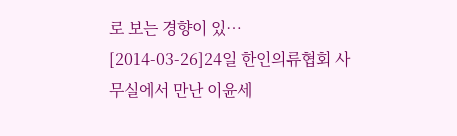로 보는 경향이 있…
[2014-03-26]24일 한인의류협회 사무실에서 만난 이윤세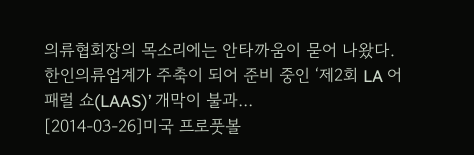의류협회장의 목소리에는 안타까움이 묻어 나왔다. 한인의류업계가 주축이 되어 준비 중인 ‘제2회 LA 어패럴 쇼(LAAS)’ 개막이 불과…
[2014-03-26]미국 프로풋볼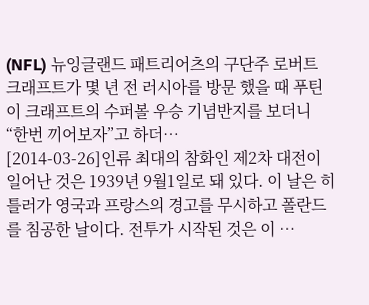(NFL) 뉴잉글랜드 패트리어츠의 구단주 로버트 크래프트가 몇 년 전 러시아를 방문 했을 때 푸틴이 크래프트의 수퍼볼 우승 기념반지를 보더니 “한번 끼어보자”고 하더…
[2014-03-26]인류 최대의 참화인 제2차 대전이 일어난 것은 1939년 9월1일로 돼 있다. 이 날은 히틀러가 영국과 프랑스의 경고를 무시하고 폴란드를 침공한 날이다. 전투가 시작된 것은 이 …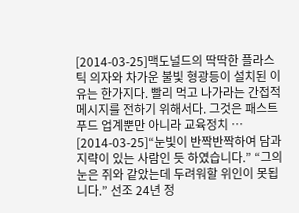[2014-03-25]맥도널드의 딱딱한 플라스틱 의자와 차가운 불빛 형광등이 설치된 이유는 한가지다. 빨리 먹고 나가라는 간접적 메시지를 전하기 위해서다. 그것은 패스트푸드 업계뿐만 아니라 교육정치 …
[2014-03-25]“눈빛이 반짝반짝하여 담과 지략이 있는 사람인 듯 하였습니다.” “그의 눈은 쥐와 같았는데 두려워할 위인이 못됩니다.” 선조 24년 정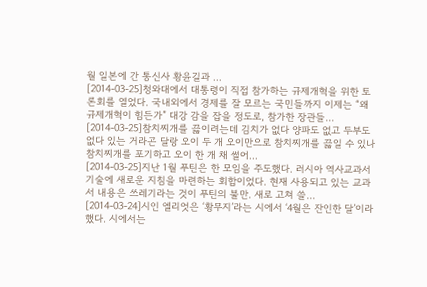월 일본에 간 통신사 황윤길과 …
[2014-03-25]청와대에서 대통령이 직접 참가하는 규제개혁을 위한 토론회를 열었다. 국내외에서 경제를 잘 모르는 국민들까지 이제는 “왜 규제개혁이 힘든가” 대강 감을 잡을 정도로, 참가한 장관들…
[2014-03-25]참치찌개를 끓이려는데 김치가 없다 양파도 없고 두부도 없다 있는 거라곤 달랑 오이 두 개 오이만으로 참치찌개를 끓일 수 있나 참치찌개를 포기하고 오이 한 개 채 썰어…
[2014-03-25]지난 1월 푸틴은 한 모임을 주도했다. 러시아 역사교과서 기술에 새로운 지침을 마련하는 회합이었다. 현재 사용되고 있는 교과서 내용은 쓰레기라는 것이 푸틴의 불만. 새로 고쳐 쓸…
[2014-03-24]시인 엘리엇은 ‘황무지’라는 시에서 ‘4월은 잔인한 달’이라 했다. 시에서는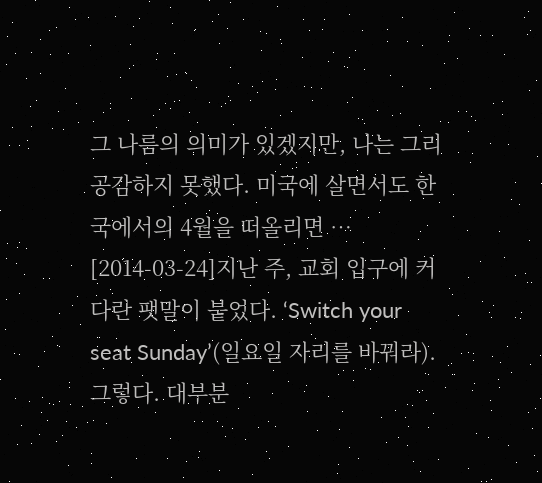그 나름의 의미가 있겠지만, 나는 그리 공감하지 못했다. 미국에 살면서도 한국에서의 4월을 떠올리면 …
[2014-03-24]지난 주, 교회 입구에 커다란 팻말이 붙었다. ‘Switch your seat Sunday’(일요일 자리를 바꿔라). 그렇다. 대부분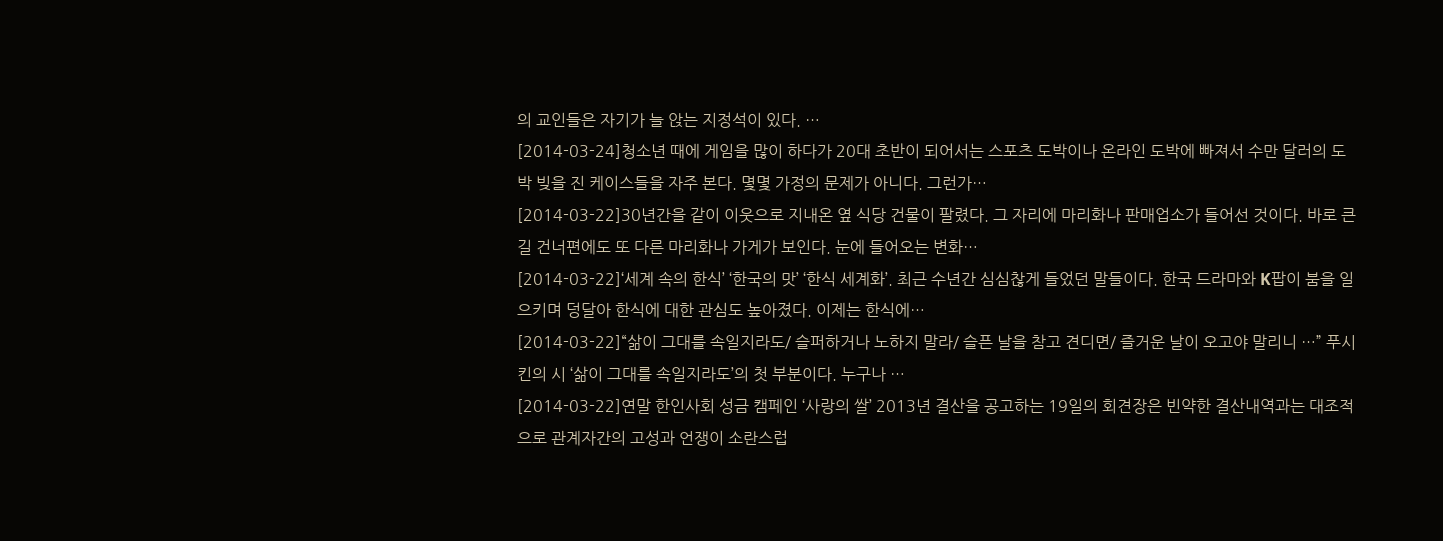의 교인들은 자기가 늘 앉는 지정석이 있다. …
[2014-03-24]청소년 때에 게임을 많이 하다가 20대 초반이 되어서는 스포츠 도박이나 온라인 도박에 빠져서 수만 달러의 도박 빚을 진 케이스들을 자주 본다. 몇몇 가정의 문제가 아니다. 그런가…
[2014-03-22]30년간을 같이 이웃으로 지내온 옆 식당 건물이 팔렸다. 그 자리에 마리화나 판매업소가 들어선 것이다. 바로 큰길 건너편에도 또 다른 마리화나 가게가 보인다. 눈에 들어오는 변화…
[2014-03-22]‘세계 속의 한식’ ‘한국의 맛’ ‘한식 세계화’. 최근 수년간 심심찮게 들었던 말들이다. 한국 드라마와 K팝이 붐을 일으키며 덩달아 한식에 대한 관심도 높아졌다. 이제는 한식에…
[2014-03-22]“삶이 그대를 속일지라도/ 슬퍼하거나 노하지 말라/ 슬픈 날을 참고 견디면/ 즐거운 날이 오고야 말리니 …” 푸시킨의 시 ‘삶이 그대를 속일지라도’의 첫 부분이다. 누구나 …
[2014-03-22]연말 한인사회 성금 캠페인 ‘사랑의 쌀’ 2013년 결산을 공고하는 19일의 회견장은 빈약한 결산내역과는 대조적으로 관계자간의 고성과 언쟁이 소란스럽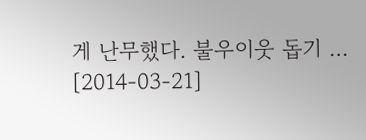게 난무했다. 불우이웃 돕기 …
[2014-03-21]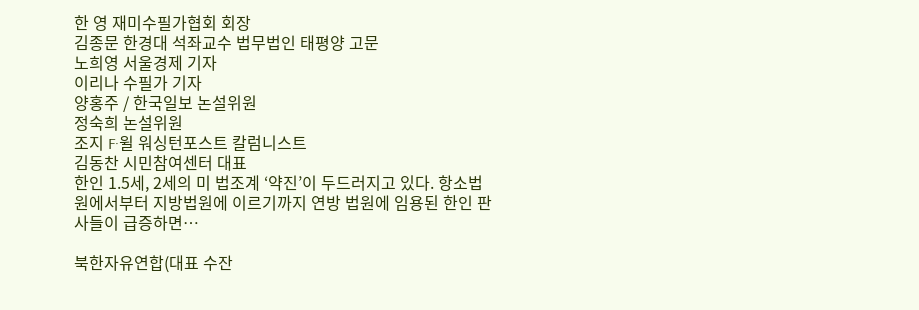한 영 재미수필가협회 회장
김종문 한경대 석좌교수 법무법인 태평양 고문
노희영 서울경제 기자
이리나 수필가 기자
양홍주 / 한국일보 논설위원
정숙희 논설위원
조지 F·윌 워싱턴포스트 칼럼니스트
김동찬 시민참여센터 대표
한인 1.5세, 2세의 미 법조계 ‘약진’이 두드러지고 있다. 항소법원에서부터 지방법원에 이르기까지 연방 법원에 임용된 한인 판사들이 급증하면…

북한자유연합(대표 수잔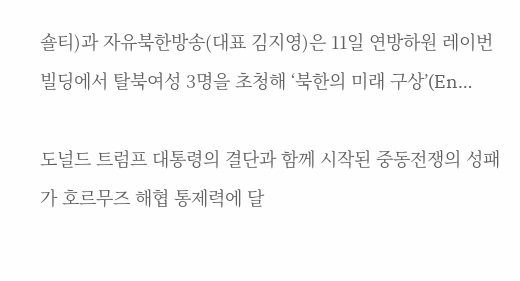숄티)과 자유북한방송(대표 김지영)은 11일 연방하원 레이번 빌딩에서 탈북여성 3명을 초청해 ‘북한의 미래 구상’(En…

도널드 트럼프 대통령의 결단과 함께 시작된 중동전쟁의 성패가 호르무즈 해협 통제력에 달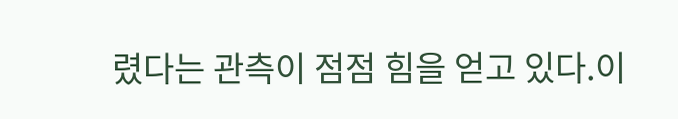렸다는 관측이 점점 힘을 얻고 있다.이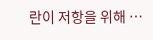란이 저항을 위해 …